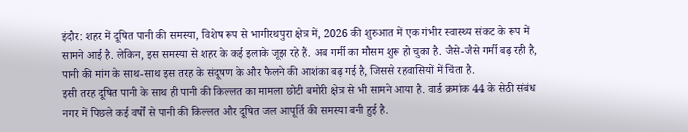इंदौर: शहर में दूषित पानी की समस्या, विशेष रूप से भागीरथपुरा क्षेत्र में, 2026 की शुरुआत में एक गंभीर स्वास्थ्य संकट के रूप में सामने आई है. लेकिन, इस समस्या से शहर के कई इलाके जूझ रहे हैं. अब गर्मी का मौसम शुरू हो चुका है. जैसे-जैसे गर्मी बढ़ रही है, पानी की मांग के साथ-साथ इस तरह के संदूषण के और फैलने की आशंका बढ़ गई है, जिससे रहवासियों में चिंता है.
इसी तरह दूषित पानी के साथ ही पानी की किल्लत का मामला छोटी बमोरी क्षेत्र से भी सामने आया है. वार्ड क्रमांक 44 के सेठी संबंध नगर में पिछले कई वर्षों से पानी की किल्लत और दूषित जल आपूर्ति की समस्या बनी हुई है.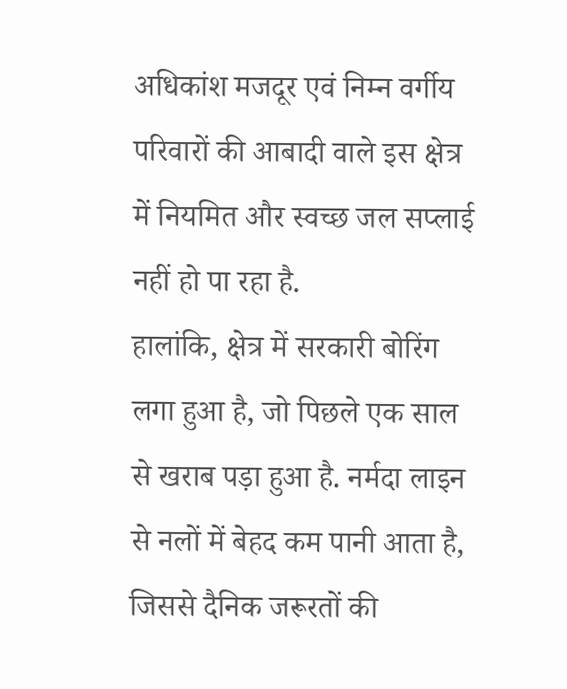अधिकांश मजदूर एवं निम्न वर्गीय परिवारों की आबादी वाले इस क्षेत्र में नियमित और स्वच्छ जल सप्लाई नहीं हो पा रहा है.
हालांकि, क्षेत्र में सरकारी बोरिंग लगा हुआ है, जो पिछले एक साल से खराब पड़ा हुआ है. नर्मदा लाइन से नलों में बेहद कम पानी आता है, जिससे दैनिक जरूरतों की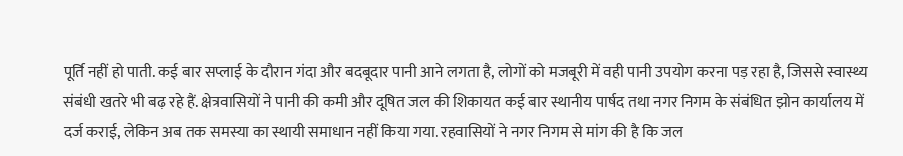पूर्ति नहीं हो पाती. कई बार सप्लाई के दौरान गंदा और बदबूदार पानी आने लगता है, लोगों को मजबूरी में वही पानी उपयोग करना पड़ रहा है, जिससे स्वास्थ्य संबंधी खतरे भी बढ़ रहे हैं. क्षेत्रवासियों ने पानी की कमी और दूषित जल की शिकायत कई बार स्थानीय पार्षद तथा नगर निगम के संबंधित झोन कार्यालय में दर्ज कराई, लेकिन अब तक समस्या का स्थायी समाधान नहीं किया गया. रहवासियों ने नगर निगम से मांग की है कि जल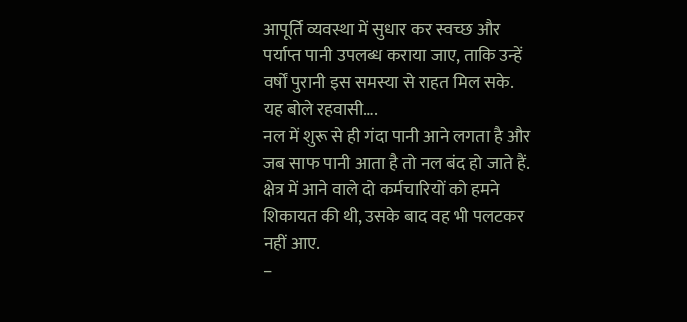आपूर्ति व्यवस्था में सुधार कर स्वच्छ और पर्याप्त पानी उपलब्ध कराया जाए, ताकि उन्हें वर्षों पुरानी इस समस्या से राहत मिल सके.
यह बोले रहवासी….
नल में शुरू से ही गंदा पानी आने लगता है और जब साफ पानी आता है तो नल बंद हो जाते हैं. क्षेत्र में आने वाले दो कर्मचारियों को हमने शिकायत की थी, उसके बाद वह भी पलटकर नहीं आए.
–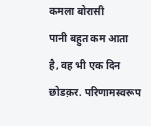कमला बोरासी
पानी बहुत कम आता है, वह भी एक दिन छोडक़र. परिणामस्वरूप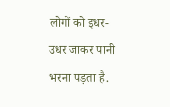लोगों को इधर-उधर जाकर पानी भरना पड़ता है.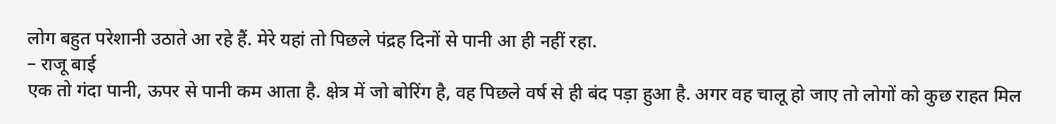लोग बहुत परेशानी उठाते आ रहे हैं. मेरे यहां तो पिछले पंद्रह दिनों से पानी आ ही नहीं रहा.
– राजू बाई
एक तो गंदा पानी, ऊपर से पानी कम आता है. क्षेत्र में जो बोरिंग है, वह पिछले वर्ष से ही बंद पड़ा हुआ है. अगर वह चालू हो जाए तो लोगों को कुछ राहत मिल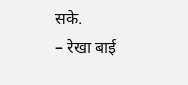सके.
– रेखा बाई